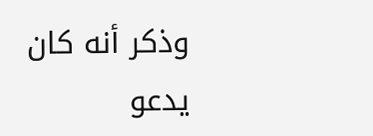وذكر أنه كان يدعو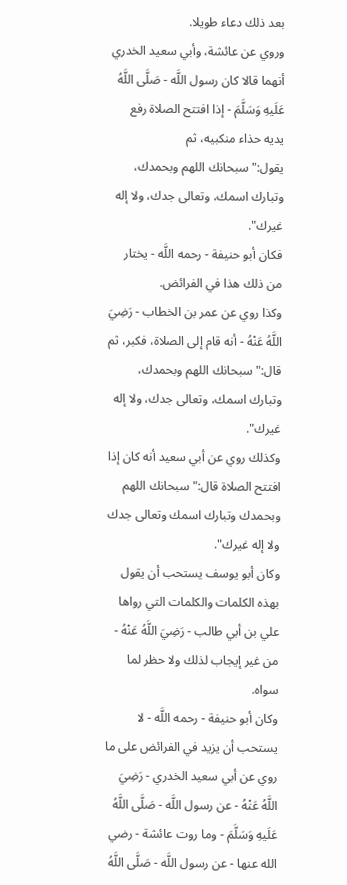بعد ذلك دعاء طويلا.
وروي عن عائشة، وأبي سعيد الخدري أنهما قالا كان رسول اللَّه - صَلَّى اللَّهُ عَلَيهِ وَسَلَّمَ - إذا افتتح الصلاة رفع يديه حذاء منكبيه، ثم يقول:"سبحانك اللهم وبحمدك، وتبارك اسمك، وتعالى جدك، ولا إله غيرك".
فكان أبو حنيفة - رحمه اللَّه - يختار من ذلك هذا في الفرائض.
وكذا روي عن عمر بن الخطاب - رَضِيَ اللَّهُ عَنْهُ - أنه قام إلى الصلاة، فكبر، ثم قال:"سبحانك اللهم وبحمدك، وتبارك اسمك، وتعالى جدك، ولا إله غيرك".
وكذلك روي عن أبي سعيد أنه كان إذا افتتح الصلاة قال:"سبحانك اللهم وبحمدك وتبارك اسمك وتعالى جدك ولا إله غيرك".
وكان أبو يوسف يستحب أن يقول بهذه الكلمات والكلمات التي رواها علي بن أبي طالب - رَضِيَ اللَّهُ عَنْهُ - من غير إيجاب لذلك ولا حظر لما سواه.
وكان أبو حنيفة - رحمه اللَّه - لا يستحب أن يزيد في الفرائض على ما روي عن أبي سعيد الخدري - رَضِيَ اللَّهُ عَنْهُ - عن رسول اللَّه - صَلَّى اللَّهُ عَلَيهِ وَسَلَّمَ - وما روت عائشة - رضي الله عنها - عن رسول اللَّه - صَلَّى اللَّهُ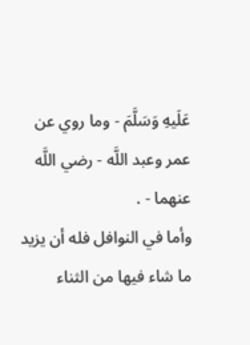عَلَيهِ وَسَلَّمَ - وما روي عن عمر وعبد اللَّه - رضي اللَّه عنهما - .
وأما في النوافل فله أن يزيد ما شاء فيها من الثناء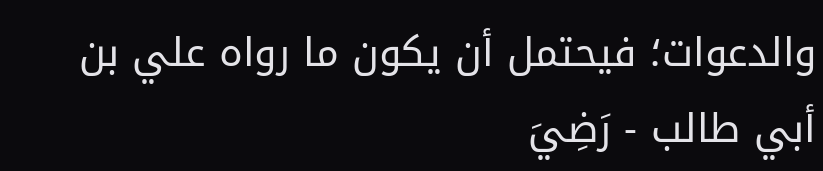والدعوات؛ فيحتمل أن يكون ما رواه علي بن أبي طالب - رَضِيَ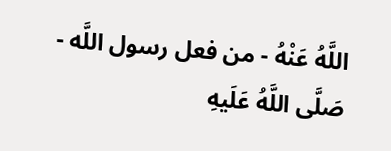اللَّهُ عَنْهُ - من فعل رسول اللَّه - صَلَّى اللَّهُ عَلَيهِ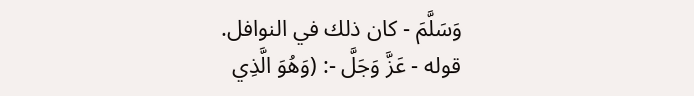وَسَلَّمَ - كان ذلك في النوافل.
قوله - عَزَّ وَجَلَّ -: (وَهُوَ الَّذِي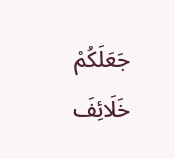جَعَلَكُمْ خَلَائِفَ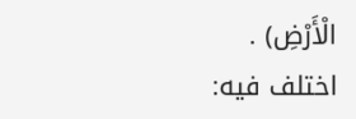الْأَرْضِ) .
اختلف فيه: